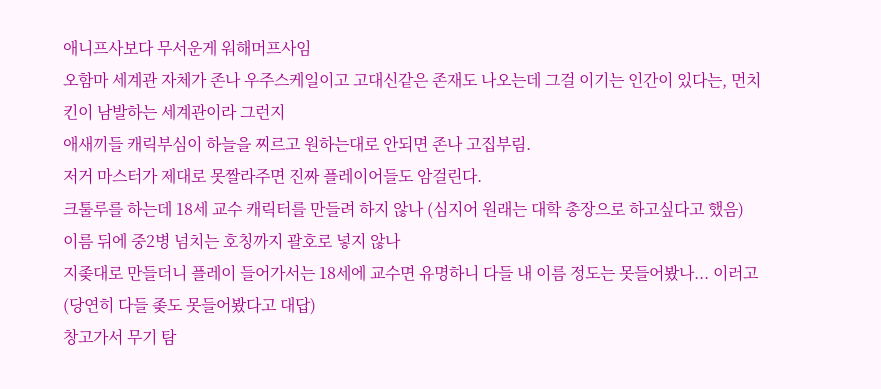애니프사보다 무서운게 워해머프사임
오함마 세계관 자체가 존나 우주스케일이고 고대신같은 존재도 나오는데 그걸 이기는 인간이 있다는, 먼치킨이 남발하는 세계관이라 그런지
애새끼들 캐릭부심이 하늘을 찌르고 원하는대로 안되면 존나 고집부림.
저거 마스터가 제대로 못짤라주면 진짜 플레이어들도 암걸린다.
크툴루를 하는데 18세 교수 캐릭터를 만들려 하지 않나 (심지어 원래는 대학 총장으로 하고싶다고 했음)
이름 뒤에 중2병 넘치는 호칭까지 괄호로 넣지 않나
지좆대로 만들더니 플레이 들어가서는 18세에 교수면 유명하니 다들 내 이름 정도는 못들어봤나... 이러고 (당연히 다들 좆도 못들어봤다고 대답)
창고가서 무기 탐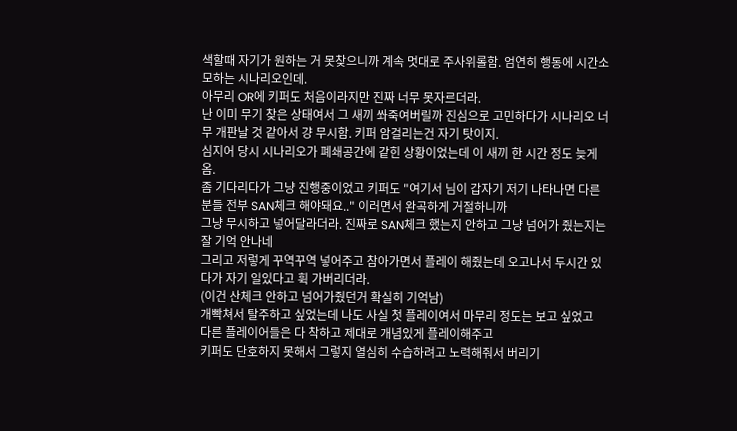색할때 자기가 원하는 거 못찾으니까 계속 멋대로 주사위롤함. 엄연히 행동에 시간소모하는 시나리오인데.
아무리 OR에 키퍼도 처음이라지만 진짜 너무 못자르더라.
난 이미 무기 찾은 상태여서 그 새끼 쏴죽여버릴까 진심으로 고민하다가 시나리오 너무 개판날 것 같아서 걍 무시함. 키퍼 암걸리는건 자기 탓이지.
심지어 당시 시나리오가 폐쇄공간에 같힌 상황이었는데 이 새끼 한 시간 정도 늦게 옴.
좀 기다리다가 그냥 진행중이었고 키퍼도 "여기서 님이 갑자기 저기 나타나면 다른 분들 전부 SAN체크 해야돼요.." 이러면서 완곡하게 거절하니까
그냥 무시하고 넣어달라더라. 진짜로 SAN체크 했는지 안하고 그냥 넘어가 줬는지는 잘 기억 안나네
그리고 저렇게 꾸역꾸역 넣어주고 참아가면서 플레이 해줬는데 오고나서 두시간 있다가 자기 일있다고 휙 가버리더라.
(이건 산체크 안하고 넘어가줬던거 확실히 기억남)
개빡쳐서 탈주하고 싶었는데 나도 사실 첫 플레이여서 마무리 정도는 보고 싶었고
다른 플레이어들은 다 착하고 제대로 개념있게 플레이해주고
키퍼도 단호하지 못해서 그렇지 열심히 수습하려고 노력해줘서 버리기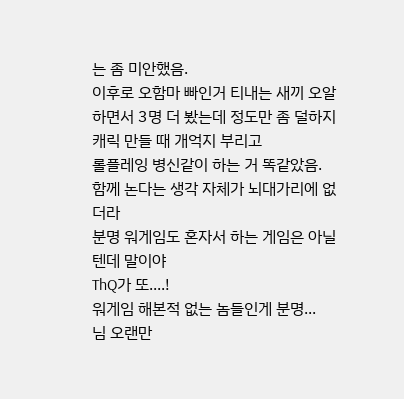는 좀 미안했음.
이후로 오함마 빠인거 티내는 새끼 오알하면서 3명 더 봤는데 정도만 좀 덜하지 캐릭 만들 때 개억지 부리고
롤플레잉 병신같이 하는 거 똑같았음.
함께 논다는 생각 자체가 뇌대가리에 없더라
분명 워게임도 혼자서 하는 게임은 아닐텐데 말이야
ThQ가 또....!
워게임 해본적 없는 놈들인게 분명...
님 오랜만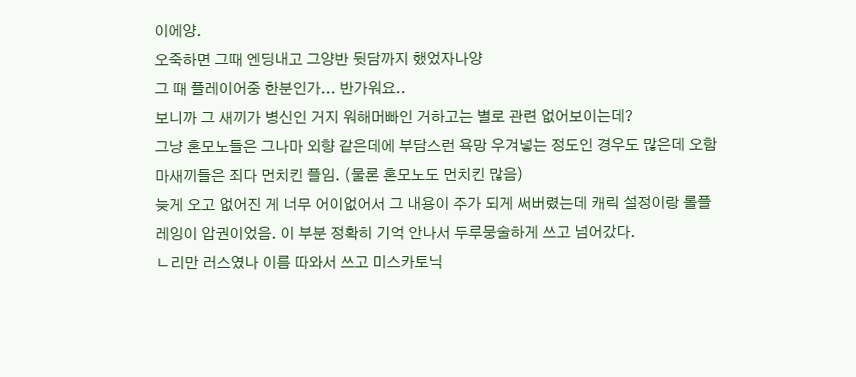이에양.
오죽하면 그때 엔딩내고 그양반 뒷담까지 했었자나양
그 때 플레이어중 한분인가... 반가워요..
보니까 그 새끼가 병신인 거지 워해머빠인 거하고는 별로 관련 없어보이는데?
그냥 혼모노들은 그나마 외향 같은데에 부담스런 욕망 우겨넣는 정도인 경우도 많은데 오함마새끼들은 죄다 먼치킨 플임. (물론 혼모노도 먼치킨 많음)
늦게 오고 없어진 게 너무 어이없어서 그 내용이 주가 되게 써버렸는데 캐릭 설정이랑 롤플레잉이 압권이었음. 이 부분 정확히 기억 안나서 두루뭉술하게 쓰고 넘어갔다.
ㄴ리만 러스였나 이름 따와서 쓰고 미스카토닉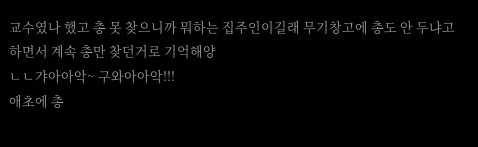교수였나 했고 총 못 찾으니까 뭐하는 집주인이길래 무기창고에 총도 안 두냐고 하면서 계속 총만 찾던거로 기억해양
ㄴㄴ갸아아악~ 구와아아악!!!
애초에 총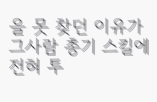을 못 찾던 이유가 그사람 총기 스킬에 전혀 투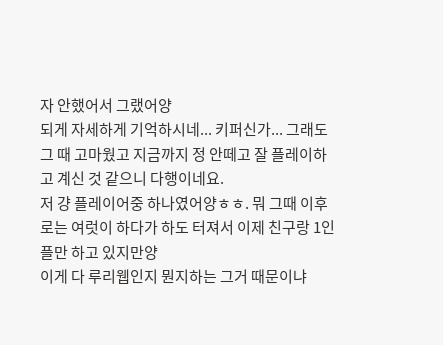자 안했어서 그랬어양
되게 자세하게 기억하시네... 키퍼신가... 그래도 그 때 고마웠고 지금까지 정 안떼고 잘 플레이하고 계신 것 같으니 다행이네요.
저 걍 플레이어중 하나였어양ㅎㅎ. 뭐 그때 이후로는 여럿이 하다가 하도 터져서 이제 친구랑 1인플만 하고 있지만양
이게 다 루리웹인지 뭔지하는 그거 때문이냐